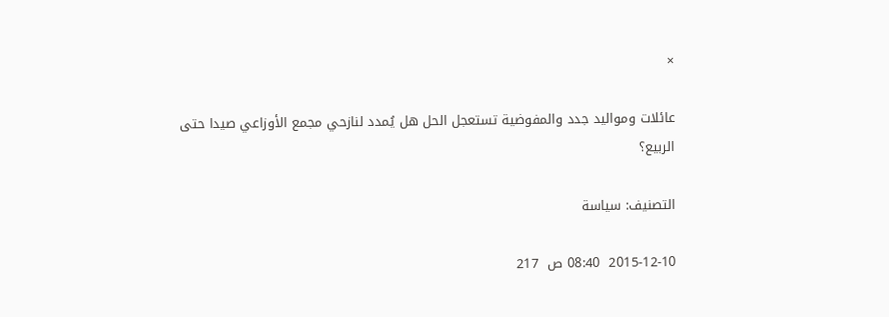×

عائلات ومواليد جدد والمفوضية تستعجل الحل هل يُمدد لنازحي مجمع الأوزاعي صيدا حتى الربيع؟

التصنيف: سياسة

2015-12-10  08:40 ص  217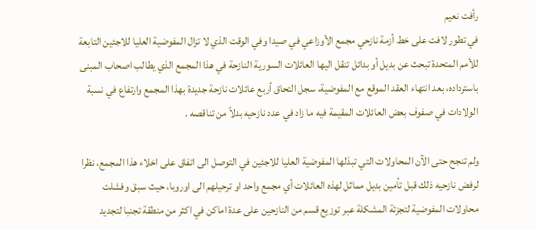رأفت نعيم
في تطور لافت على خط أزمة نازحي مجمع الأوزاعي في صيدا وفي الوقت الذي لا تزال المفوضية العليا للاجئين التابعة للأمم المتحدة تبحث عن بديل أو بدائل تنقل اليها العائلات السورية النازحة في هذا المجمع الذي يطالب اصحاب المبنى باسترداده، بعد انتهاء العقد الموقع مع المفوضية، سجل التحاق أربع عائلات نازحة جديدة بهذا المجمع وارتفاع في نسبة الولادات في صفوف بعض العائلات المقيمة فيه ما زاد في عدد نازحيه بدلاً من تناقصه .

ولم تنجح حتى الآن المحاولات التي تبذلها المفوضية العليا للاجئين في التوصل الى اتفاق على اخلاء هذا المجمع، نظرا لرفض نازحيه ذلك قبل تأمين بديل مماثل لهذه العائلات أي مجمع واحد او ترحيلهم الى اوروبا، حيث سبق وفشلت محاولات المفوضية لتجزئة المشكلة عبر توزيع قسم من النازحين على عدة اماكن في اكثر من منطقة تجنبا لتجديد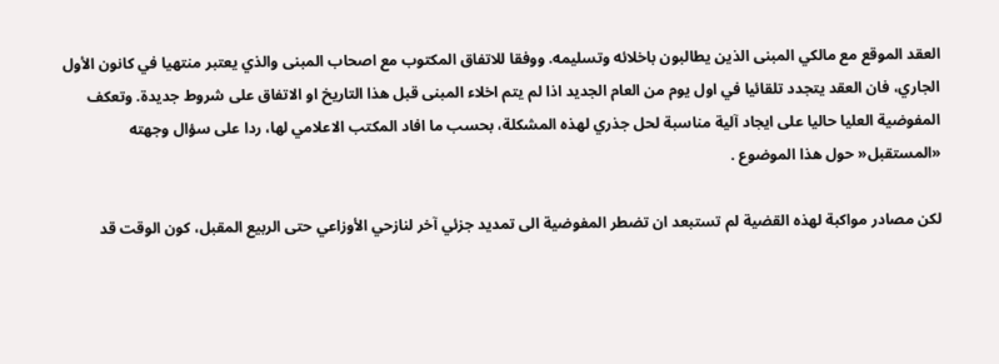العقد الموقع مع مالكي المبنى الذين يطالبون باخلائه وتسليمه. ووفقا للاتفاق المكتوب مع اصحاب المبنى والذي يعتبر منتهيا في كانون الأول الجاري، فان العقد يتجدد تلقائيا في اول يوم من العام الجديد اذا لم يتم اخلاء المبنى قبل هذا التاريخ او الاتفاق على شروط جديدة. وتعكف المفوضية العليا حاليا على ايجاد آلية مناسبة لحل جذري لهذه المشكلة، بحسب ما افاد المكتب الاعلامي لها، ردا على سؤال وجهته «المستقبل« حول هذا الموضوع .

لكن مصادر مواكبة لهذه القضية لم تستبعد ان تضطر المفوضية الى تمديد جزئي آخر لنازحي الأوزاعي حتى الربيع المقبل، كون الوقت قد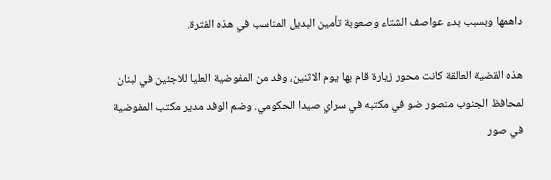داهمها وبسبب بدء عواصف الشتاء وصعوبة تأمين البديل المناسب في هذه الفترة.

هذه القضية العالقة كانت محور زيارة قام بها يوم الاثنين، وفد من المفوضية العليا للاجئين في لبنان لمحافظ الجنوب منصور ضو في مكتبه في سراي صيدا الحكومي. وضم الوفد مدير مكتب المفوضية في صور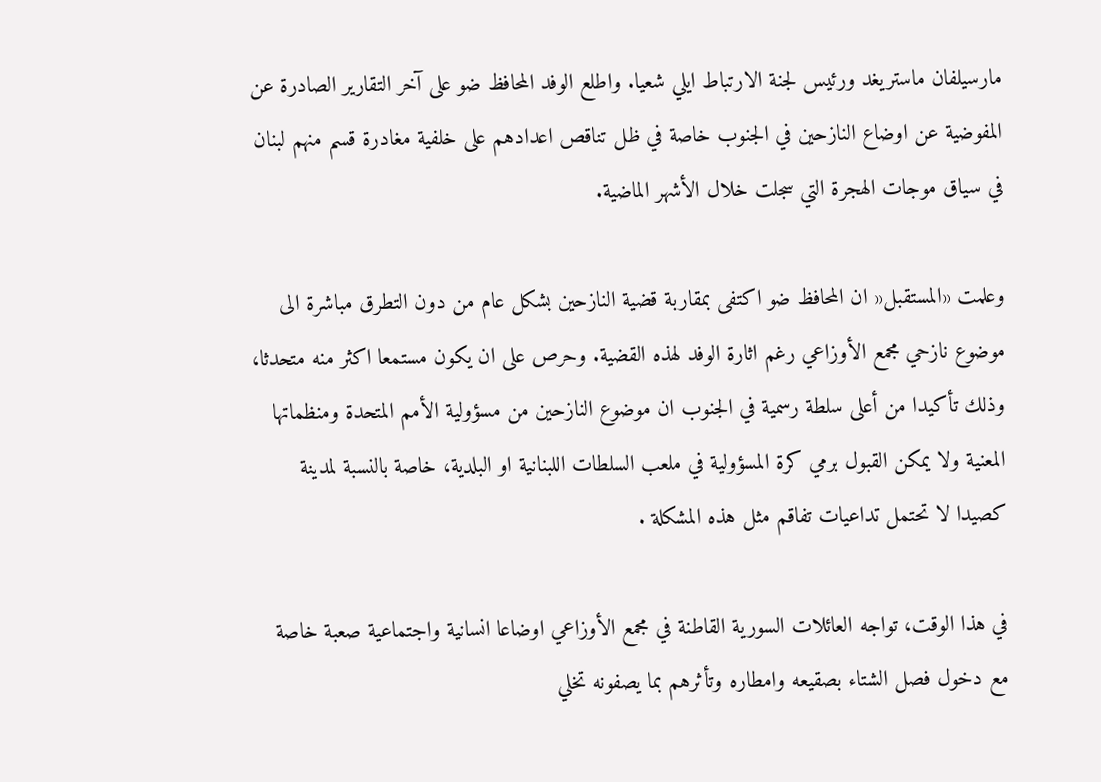مارسيلفان ماستريغد ورئيس لجنة الارتباط ايلي شعيا. واطلع الوفد المحافظ ضو على آخر التقارير الصادرة عن المفوضية عن اوضاع النازحين في الجنوب خاصة في ظل تناقص اعدادهم على خلفية مغادرة قسم منهم لبنان في سياق موجات الهجرة التي سجلت خلال الأشهر الماضية.

وعلمت «المستقبل« ان المحافظ ضو اكتفى بمقاربة قضية النازحين بشكل عام من دون التطرق مباشرة الى موضوع نازحي مجمع الأوزاعي رغم اثارة الوفد لهذه القضية. وحرص على ان يكون مستمعا اكثر منه متحدثا، وذلك تأكيدا من أعلى سلطة رسمية في الجنوب ان موضوع النازحين من مسؤولية الأمم المتحدة ومنظماتها المعنية ولا يمكن القبول برمي كرة المسؤولية في ملعب السلطات اللبنانية او البلدية، خاصة بالنسبة لمدينة كصيدا لا تحتمل تداعيات تفاقم مثل هذه المشكلة .

في هذا الوقت، تواجه العائلات السورية القاطنة في مجمع الأوزاعي اوضاعا انسانية واجتماعية صعبة خاصة مع دخول فصل الشتاء بصقيعه وامطاره وتأثرهم بما يصفونه تخلي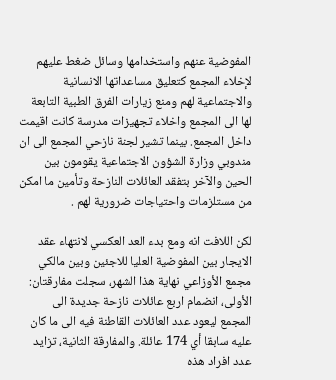المفوضية عنهم واستخدامها وسائل ضغط عليهم لإخلاء المجمع كتعليق مساعداتها الانسانية والاجتماعية لهم ومنع زيارات الفرق الطبية التابعة لها الى المجمع واخلاء تجهيزات مدرسة كانت اقيمت داخل المجمع. بينما تشير لجنة نازحي المجمع الى ان مندوبي وزارة الشؤون الاجتماعية يقومون بين الحين والآخر بتفقد العائلات النازحة وتأمين ما امكن من مستلزمات واحتياجات ضرورية لهم .

لكن اللافت انه ومع بدء العد العكسي لانتهاء عقد الايجار بين المفوضية العليا للاجئين وبين مالكي مجمع الأوزاعي نهاية هذا الشهر، سجلت مفارقتان: الأولى، انضمام اربع عائلات نازحة جديدة الى المجمع ليعود عدد العائلات القاطنة فيه الى ما كان عليه سابقا أي 174 عائلة. والمفارقة الثانية، تزايد عدد افراد هذه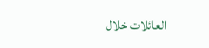العائلات خلال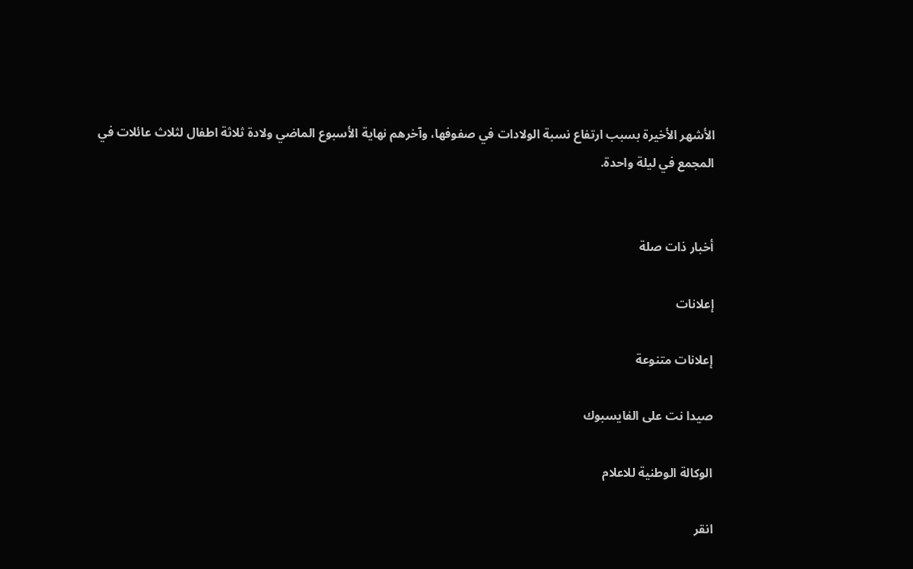الأشهر الأخيرة بسبب ارتفاع نسبة الولادات في صفوفها، وآخرهم نهاية الأسبوع الماضي ولادة ثلاثة اطفال لثلاث عائلات في المجمع في ليلة واحدة.


أخبار ذات صلة

إعلانات

إعلانات متنوعة

صيدا نت على الفايسبوك

الوكالة الوطنية للاعلام

انقر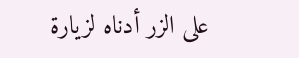على الزر أدناه لزيارة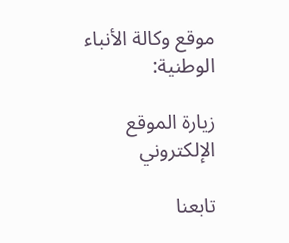موقع وكالة الأنباء الوطنية:

زيارة الموقع الإلكتروني

تابعنا